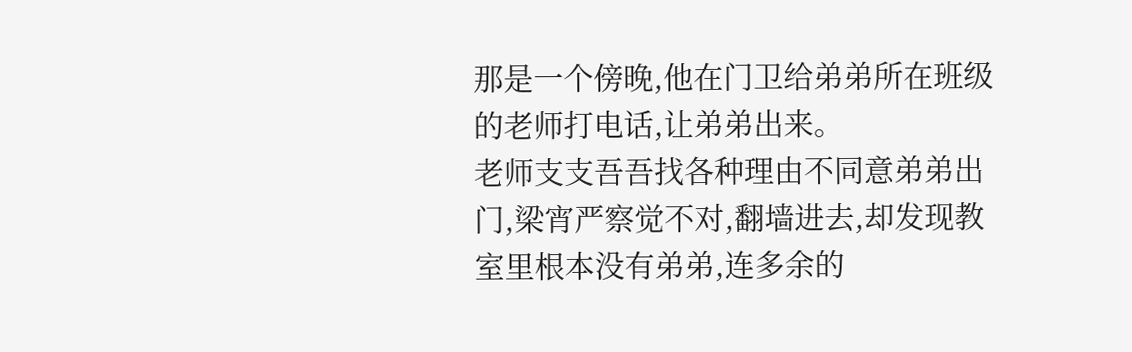那是一个傍晚,他在门卫给弟弟所在班级的老师打电话,让弟弟出来。
老师支支吾吾找各种理由不同意弟弟出门,梁宵严察觉不对,翻墙进去,却发现教室里根本没有弟弟,连多余的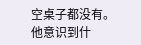空桌子都没有。
他意识到什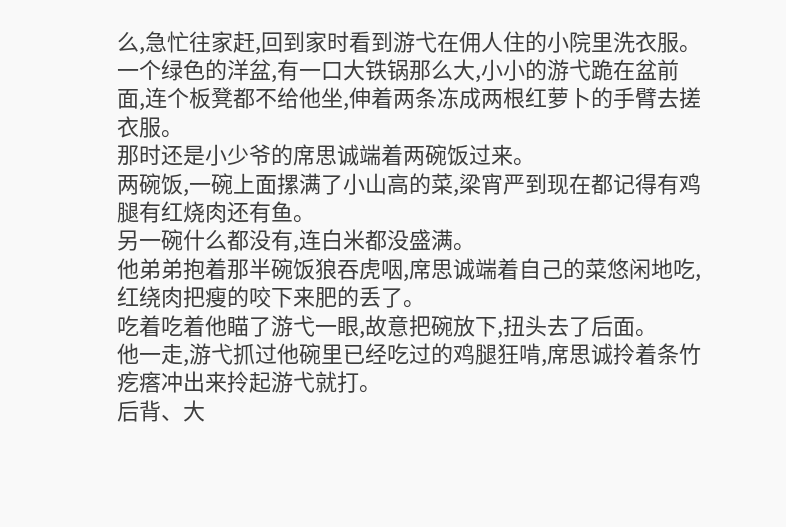么,急忙往家赶,回到家时看到游弋在佣人住的小院里洗衣服。
一个绿色的洋盆,有一口大铁锅那么大,小小的游弋跪在盆前面,连个板凳都不给他坐,伸着两条冻成两根红萝卜的手臂去搓衣服。
那时还是小少爷的席思诚端着两碗饭过来。
两碗饭,一碗上面摞满了小山高的菜,梁宵严到现在都记得有鸡腿有红烧肉还有鱼。
另一碗什么都没有,连白米都没盛满。
他弟弟抱着那半碗饭狼吞虎咽,席思诚端着自己的菜悠闲地吃,红绕肉把瘦的咬下来肥的丢了。
吃着吃着他瞄了游弋一眼,故意把碗放下,扭头去了后面。
他一走,游弋抓过他碗里已经吃过的鸡腿狂啃,席思诚拎着条竹疙瘩冲出来拎起游弋就打。
后背、大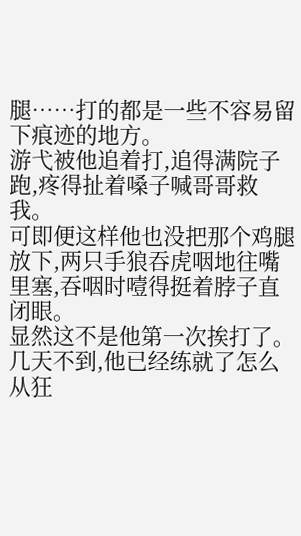腿……打的都是一些不容易留下痕迹的地方。
游弋被他追着打,追得满院子跑,疼得扯着嗓子喊哥哥救我。
可即便这样他也没把那个鸡腿放下,两只手狼吞虎咽地往嘴里塞,吞咽时噎得挺着脖子直闭眼。
显然这不是他第一次挨打了。
几天不到,他已经练就了怎么从狂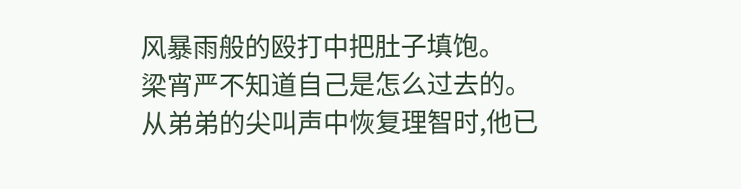风暴雨般的殴打中把肚子填饱。
梁宵严不知道自己是怎么过去的。
从弟弟的尖叫声中恢复理智时,他已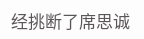经挑断了席思诚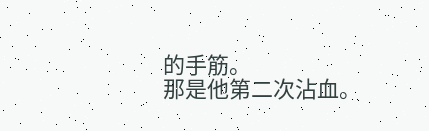的手筋。
那是他第二次沾血。